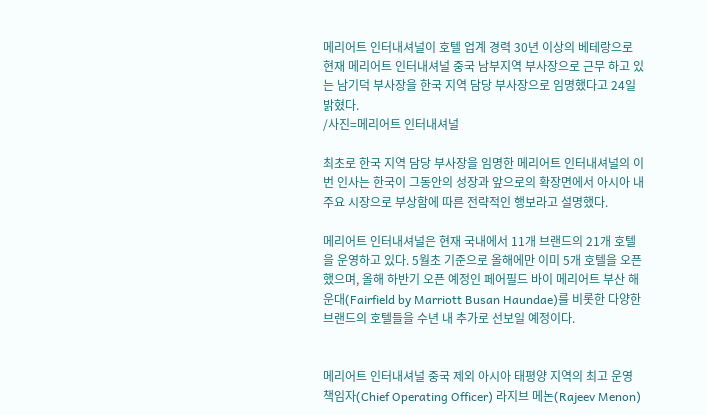메리어트 인터내셔널이 호텔 업계 경력 30년 이상의 베테랑으로 현재 메리어트 인터내셔널 중국 남부지역 부사장으로 근무 하고 있는 남기덕 부사장을 한국 지역 담당 부사장으로 임명했다고 24일 밝혔다.
/사진=메리어트 인터내셔널

최초로 한국 지역 담당 부사장을 임명한 메리어트 인터내셔널의 이번 인사는 한국이 그동안의 성장과 앞으로의 확장면에서 아시아 내 주요 시장으로 부상함에 따른 전략적인 행보라고 설명했다.

메리어트 인터내셔널은 현재 국내에서 11개 브랜드의 21개 호텔을 운영하고 있다. 5월초 기준으로 올해에만 이미 5개 호텔을 오픈했으며, 올해 하반기 오픈 예정인 페어필드 바이 메리어트 부산 해운대(Fairfield by Marriott Busan Haundae)를 비롯한 다양한 브랜드의 호텔들을 수년 내 추가로 선보일 예정이다.


메리어트 인터내셔널 중국 제외 아시아 태평양 지역의 최고 운영 책임자(Chief Operating Officer) 라지브 메논(Rajeev Menon)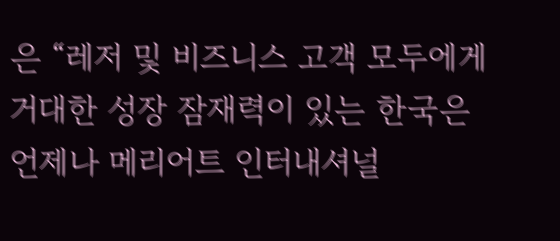은 “레저 및 비즈니스 고객 모두에게 거대한 성장 잠재력이 있는 한국은 언제나 메리어트 인터내셔널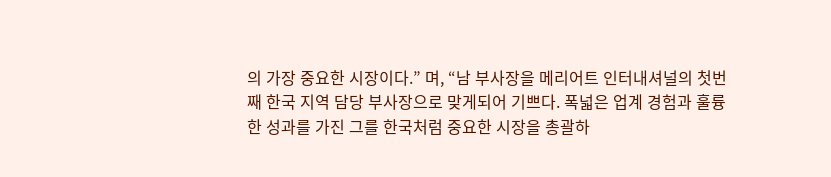의 가장 중요한 시장이다.” 며, “남 부사장을 메리어트 인터내셔널의 첫번째 한국 지역 담당 부사장으로 맞게되어 기쁘다. 폭넓은 업계 경험과 훌륭한 성과를 가진 그를 한국처럼 중요한 시장을 총괄하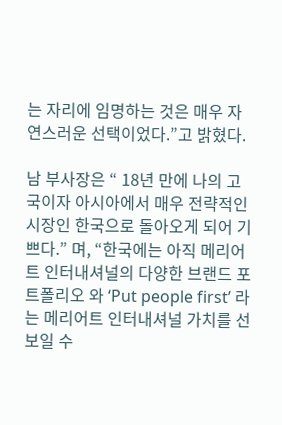는 자리에 임명하는 것은 매우 자연스러운 선택이었다.”고 밝혔다.

남 부사장은 “ 18년 만에 나의 고국이자 아시아에서 매우 전략적인 시장인 한국으로 돌아오게 되어 기쁘다.” 며, “한국에는 아직 메리어트 인터내셔널의 다양한 브랜드 포트폴리오 와 ‘Put people first’ 라는 메리어트 인터내셔널 가치를 선보일 수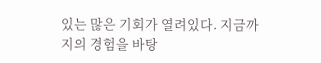있는 많은 기회가 열려있다. 지금까지의 경험을 바탕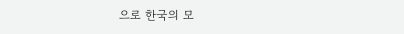으로 한국의 모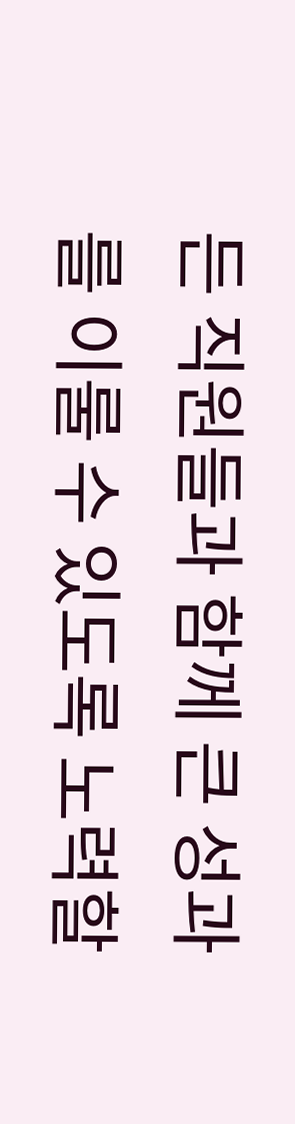든 직원들과 함께 큰 성과를 이룰 수 있도록 노력할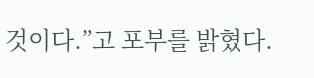것이다.”고 포부를 밝혔다.